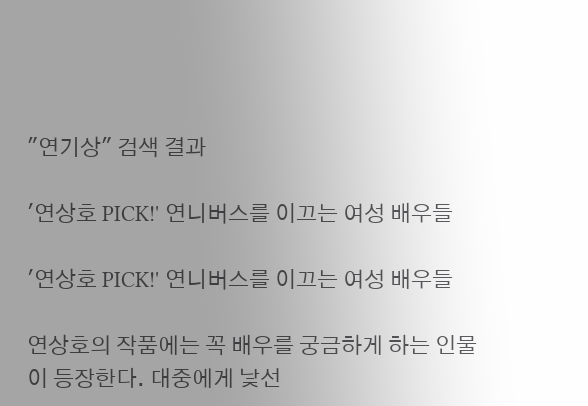"연기상" 검색 결과

'연상호 PICK!' 연니버스를 이끄는 여성 배우들

'연상호 PICK!' 연니버스를 이끄는 여성 배우들

연상호의 작품에는 꼭 배우를 궁금하게 하는 인물이 등장한다. 대중에게 낯선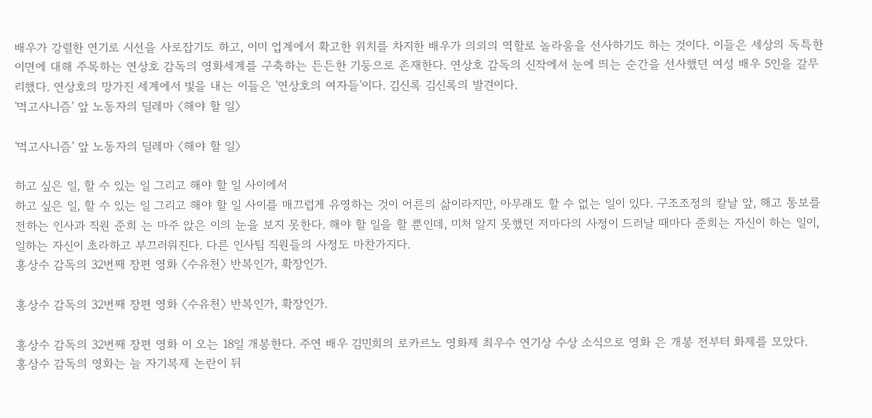배우가 강렬한 연기로 시선을 사로잡기도 하고, 이미 업계에서 확고한 위치를 차지한 배우가 의외의 역할로 놀라움을 선사하기도 하는 것이다. 이들은 세상의 독특한 이면에 대해 주목하는 연상호 감독의 영화세계를 구축하는 든든한 기둥으로 존재한다. 연상호 감독의 신작에서 눈에 띄는 순간을 선사했던 여성 배우 5인을 갈무리했다. 연상호의 망가진 세계에서 빛을 내는 이들은 '연상호의 여자들'이다. 김신록 김신록의 발견이다.
'먹고사니즘' 앞 노동자의 딜레마 〈해야 할 일〉

'먹고사니즘' 앞 노동자의 딜레마 〈해야 할 일〉

하고 싶은 일, 할 수 있는 일 그리고 해야 할 일 사이에서
하고 싶은 일, 할 수 있는 일 그리고 해야 할 일 사이를 매끄럽게 유영하는 것이 어른의 삶이라지만, 아무래도 할 수 없는 일이 있다. 구조조정의 칼날 앞, 해고 통보를 전하는 인사과 직원 준희 는 마주 앉은 이의 눈을 보지 못한다. 해야 할 일을 할 뿐인데, 미처 알지 못했던 저마다의 사정이 드러날 때마다 준희는 자신이 하는 일이, 일하는 자신이 초라하고 부끄러워진다. 다른 인사팀 직원들의 사정도 마찬가지다.
홍상수 감독의 32번째 장편 영화 〈수유천〉 반복인가, 확장인가.

홍상수 감독의 32번째 장편 영화 〈수유천〉 반복인가, 확장인가.

홍상수 감독의 32번째 장편 영화 이 오는 18일 개봉한다. 주연 배우 김민희의 로카르노 영화제 최우수 연기상 수상 소식으로 영화 은 개봉 전부터 화제를 모았다.  홍상수 감독의 영화는 늘 자기복제 논란이 뒤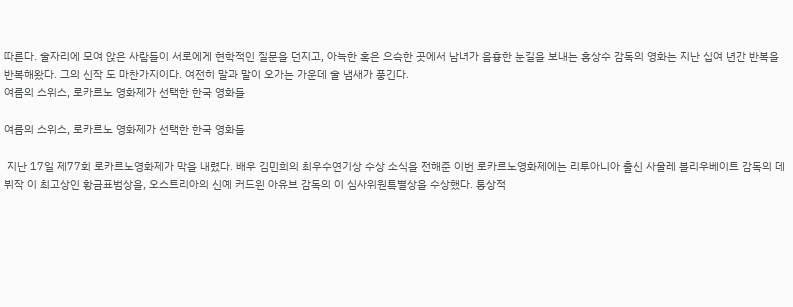따른다. 술자리에 모여 앉은 사람들이 서로에게 현학적인 질문을 던지고, 아늑한 혹은 으슥한 곳에서 남녀가 음흉한 눈길을 보내는 홍상수 감독의 영화는 지난 십여 년간 반복을 반복해왔다. 그의 신작 도 마찬가지이다. 여전히 말과 말이 오가는 가운데 술 냄새가 풍긴다.
여름의 스위스, 로카르노 영화제가 선택한 한국 영화들

여름의 스위스, 로카르노 영화제가 선택한 한국 영화들

 지난 17일 제77회 로카르노영화제가 막을 내렸다. 배우 김민희의 최우수연기상 수상 소식을 전해준 이번 로카르노영화제에는 리투아니아 출신 사울레 블리우베이트 감독의 데뷔작 이 최고상인 황금표범상을, 오스트리아의 신예 커드윈 아유브 감독의 이 심사위원특별상을 수상했다. 통상적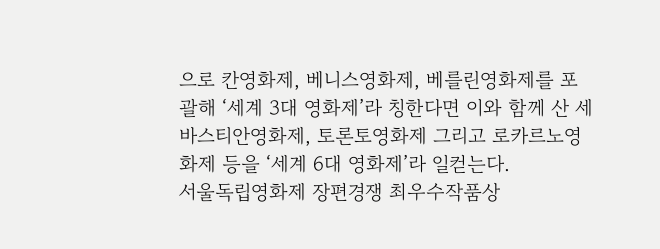으로 칸영화제, 베니스영화제, 베를린영화제를 포괄해 ‘세계 3대 영화제’라 칭한다면 이와 함께 산 세바스티안영화제, 토론토영화제 그리고 로카르노영화제 등을 ‘세계 6대 영화제’라 일컫는다.
서울독립영화제 장편경쟁 최우수작품상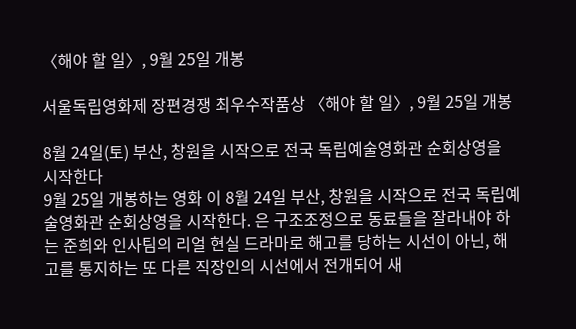〈해야 할 일〉, 9월 25일 개봉

서울독립영화제 장편경쟁 최우수작품상 〈해야 할 일〉, 9월 25일 개봉

8월 24일(토) 부산, 창원을 시작으로 전국 독립예술영화관 순회상영을 시작한다
9월 25일 개봉하는 영화 이 8월 24일 부산, 창원을 시작으로 전국 독립예술영화관 순회상영을 시작한다. 은 구조조정으로 동료들을 잘라내야 하는 준희와 인사팀의 리얼 현실 드라마로 해고를 당하는 시선이 아닌, 해고를 통지하는 또 다른 직장인의 시선에서 전개되어 새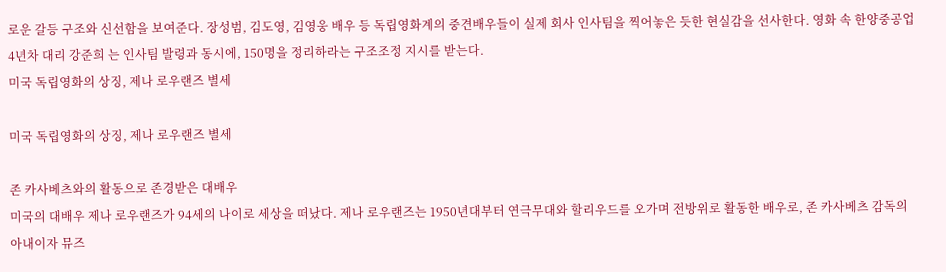로운 갈등 구조와 신선함을 보여준다. 장성범, 김도영, 김영웅 배우 등 독립영화계의 중견배우들이 실제 회사 인사팀을 찍어놓은 듯한 현실감을 선사한다. 영화 속 한양중공업 4년차 대리 강준희 는 인사팀 발령과 동시에, 150명을 정리하라는 구조조정 지시를 받는다.
미국 독립영화의 상징, 제나 로우랜즈 별세

미국 독립영화의 상징, 제나 로우랜즈 별세

존 카사베츠와의 활동으로 존경받은 대배우
미국의 대배우 제나 로우랜즈가 94세의 나이로 세상을 떠났다. 제나 로우랜즈는 1950년대부터 연극무대와 할리우드를 오가며 전방위로 활동한 배우로, 존 카사베츠 감독의 아내이자 뮤즈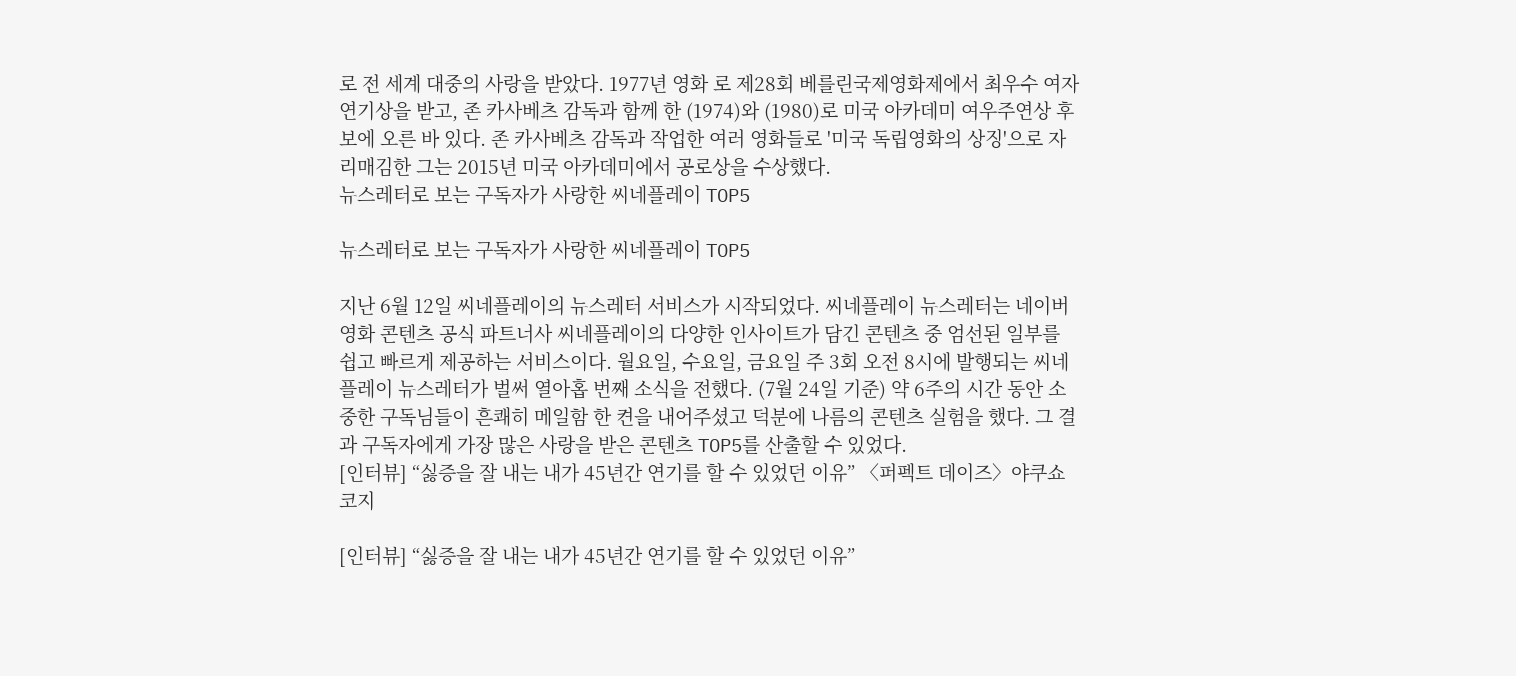로 전 세계 대중의 사랑을 받았다. 1977년 영화 로 제28회 베를린국제영화제에서 최우수 여자연기상을 받고, 존 카사베츠 감독과 함께 한 (1974)와 (1980)로 미국 아카데미 여우주연상 후보에 오른 바 있다. 존 카사베츠 감독과 작업한 여러 영화들로 '미국 독립영화의 상징'으로 자리매김한 그는 2015년 미국 아카데미에서 공로상을 수상했다.
뉴스레터로 보는 구독자가 사랑한 씨네플레이 TOP5

뉴스레터로 보는 구독자가 사랑한 씨네플레이 TOP5

지난 6월 12일 씨네플레이의 뉴스레터 서비스가 시작되었다. 씨네플레이 뉴스레터는 네이버 영화 콘텐츠 공식 파트너사 씨네플레이의 다양한 인사이트가 담긴 콘텐츠 중 엄선된 일부를 쉽고 빠르게 제공하는 서비스이다. 월요일, 수요일, 금요일 주 3회 오전 8시에 발행되는 씨네플레이 뉴스레터가 벌써 열아홉 번째 소식을 전했다. (7월 24일 기준) 약 6주의 시간 동안 소중한 구독님들이 흔쾌히 메일함 한 켠을 내어주셨고 덕분에 나름의 콘텐츠 실험을 했다. 그 결과 구독자에게 가장 많은 사랑을 받은 콘텐츠 TOP5를 산출할 수 있었다.
[인터뷰] “싫증을 잘 내는 내가 45년간 연기를 할 수 있었던 이유” 〈퍼펙트 데이즈〉야쿠쇼 코지

[인터뷰] “싫증을 잘 내는 내가 45년간 연기를 할 수 있었던 이유”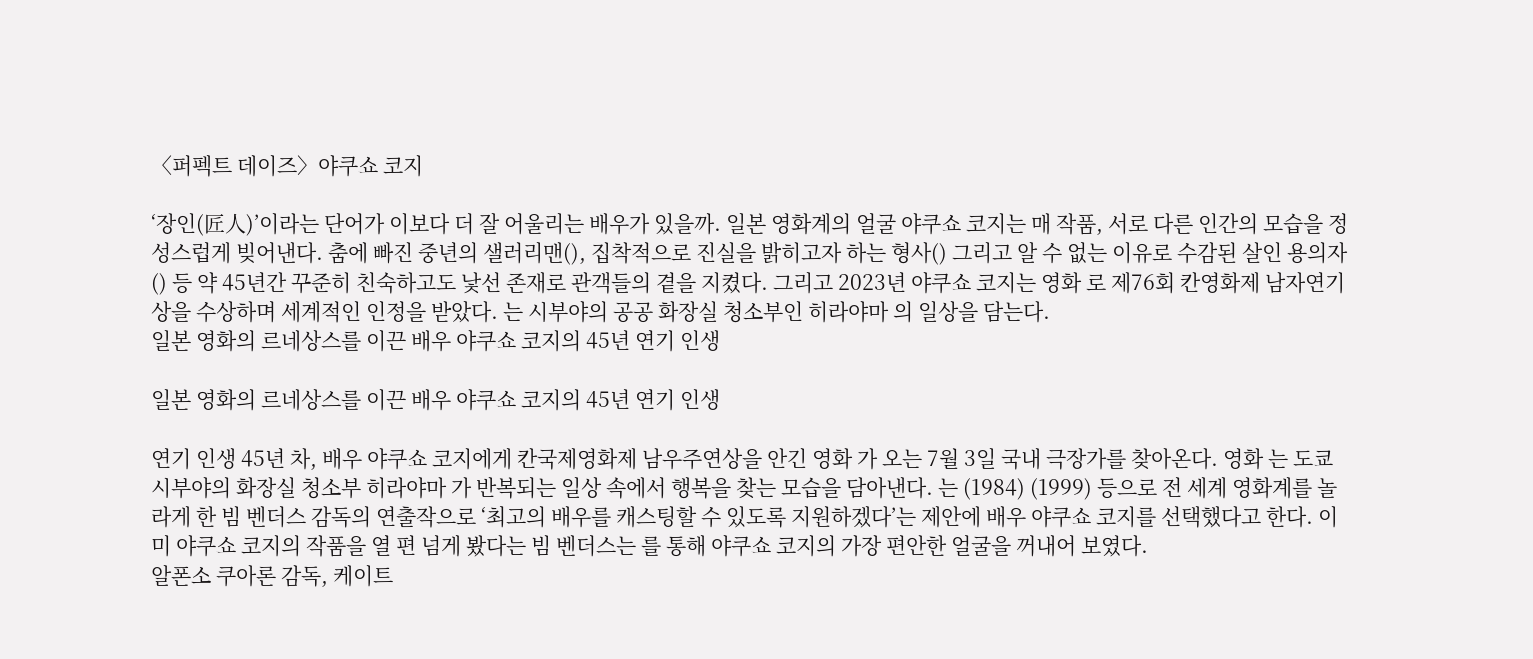〈퍼펙트 데이즈〉야쿠쇼 코지

‘장인(匠人)’이라는 단어가 이보다 더 잘 어울리는 배우가 있을까. 일본 영화계의 얼굴 야쿠쇼 코지는 매 작품, 서로 다른 인간의 모습을 정성스럽게 빚어낸다. 춤에 빠진 중년의 샐러리맨(), 집착적으로 진실을 밝히고자 하는 형사() 그리고 알 수 없는 이유로 수감된 살인 용의자() 등 약 45년간 꾸준히 친숙하고도 낯선 존재로 관객들의 곁을 지켰다. 그리고 2023년 야쿠쇼 코지는 영화 로 제76회 칸영화제 남자연기상을 수상하며 세계적인 인정을 받았다. 는 시부야의 공공 화장실 청소부인 히라야마 의 일상을 담는다.
일본 영화의 르네상스를 이끈 배우 야쿠쇼 코지의 45년 연기 인생

일본 영화의 르네상스를 이끈 배우 야쿠쇼 코지의 45년 연기 인생

연기 인생 45년 차, 배우 야쿠쇼 코지에게 칸국제영화제 남우주연상을 안긴 영화 가 오는 7월 3일 국내 극장가를 찾아온다. 영화 는 도쿄 시부야의 화장실 청소부 히라야마 가 반복되는 일상 속에서 행복을 찾는 모습을 담아낸다. 는 (1984) (1999) 등으로 전 세계 영화계를 놀라게 한 빔 벤더스 감독의 연출작으로 ‘최고의 배우를 캐스팅할 수 있도록 지원하겠다’는 제안에 배우 야쿠쇼 코지를 선택했다고 한다. 이미 야쿠쇼 코지의 작품을 열 편 넘게 봤다는 빔 벤더스는 를 통해 야쿠쇼 코지의 가장 편안한 얼굴을 꺼내어 보였다.
알폰소 쿠아론 감독, 케이트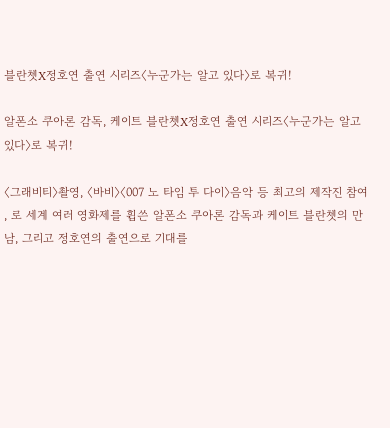블란쳇X정호연 출연 시리즈〈누군가는 알고 있다〉로 복귀!

알폰소 쿠아론 감독, 케이트 블란쳇X정호연 출연 시리즈〈누군가는 알고 있다〉로 복귀!

〈그래비티〉촬영, 〈바비〉〈007 노 타임 투 다이〉음악 등 최고의 제작진 참여
, 로 세계 여러 영화제를 휩쓴 알폰소 쿠아론 감독과 케이트 블란쳇의 만남, 그리고 정호연의 출연으로 기대를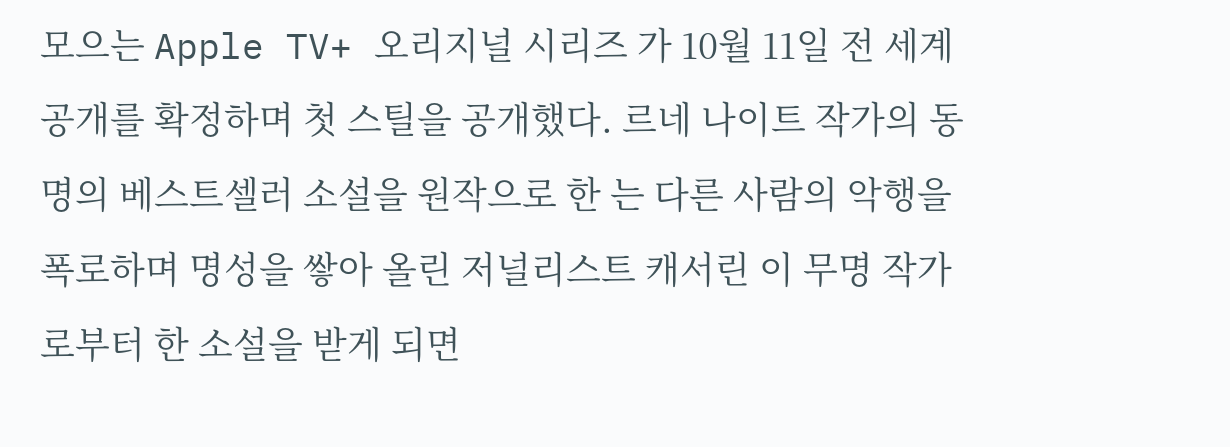모으는 Apple TV+ 오리지널 시리즈 가 10월 11일 전 세계 공개를 확정하며 첫 스틸을 공개했다. 르네 나이트 작가의 동명의 베스트셀러 소설을 원작으로 한 는 다른 사람의 악행을 폭로하며 명성을 쌓아 올린 저널리스트 캐서린 이 무명 작가로부터 한 소설을 받게 되면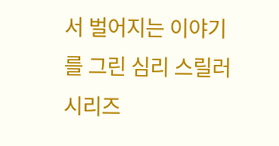서 벌어지는 이야기를 그린 심리 스릴러 시리즈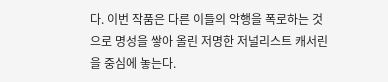다. 이번 작품은 다른 이들의 악행을 폭로하는 것으로 명성을 쌓아 올린 저명한 저널리스트 캐서린을 중심에 놓는다.